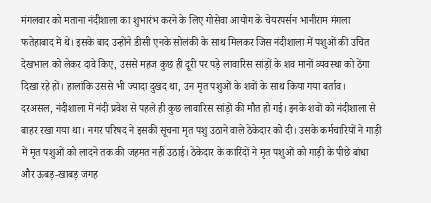मंगलवार को मताना नंदीशाला का शुभारंभ करने के लिए गोसेवा आयोग के चेयरपर्सन भानीराम मंगला फतेहाबाद में थे। इसके बाद उन्होंने डीसी एनके सोलंकी के साथ मिलकर जिस नंदीशाला में पशुओं की उचित देखभाल को लेकर दावे किए, उससे महज कुछ ही दूरी पर पड़े लावारिस सांड़ों के शव मानों व्यवस्था को ठेंगा दिखा रहे हों। हालांकि उससे भी ज्यादा दुखद था, उन मृत पशुओं के शवों के साथ किया गया बर्ताव।
दरअसल, नंदीशाला में नंदी प्रवेश से पहले ही कुछ लावारिस सांड़ों की मौत हो गई। इनके शवों को नंदीशाला से बाहर रखा गया था। नगर परिषद ने इसकी सूचना मृत पशु उठाने वाले ठेकेदार को दी। उसके कर्मचारियों ने गाड़ी में मृत पशुओं को लादने तक की जहमत नहीं उठाई। ठेकेदार के कारिंदों ने मृत पशुओं को गाड़ी के पीछे बांधा और ऊबड़-खाबड़ जगह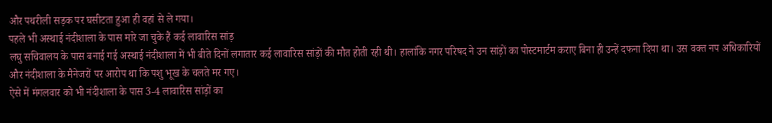और पथरीली सड़क पर घसीटता हुआ ही वहां से ले गया।
पहले भी अस्थाई नंदीशाला के पास मारे जा चुके हैं कई लावारिस सांड़
लघु सचिवालय के पास बनाई गई अस्थाई नंदीशाला में भी बीते दिनों लगातार कई लावारिस सांड़ों की मौत होती रही थी। हालांकि नगर परिषद ने उन सांड़ों का पोस्टमार्टम कराए बिना ही उन्हें दफना दिया था। उस वक्त नप अधिकारियों और नंदीशाला के मैनेजरों पर आरोप था कि पशु भूख के चलते मर गए।
ऐसे में मंगलवार को भी नंदीशाला के पास 3-4 लावारिस सांड़ों का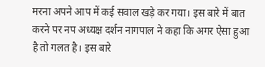मरना अपने आप में कई सवाल खड़े कर गया। इस बारे में बात करने पर नप अध्यक्ष दर्शन नागपाल ने कहा कि अगर ऐसा हुआ है तो गलत है। इस बारे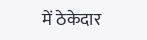में ठेकेदार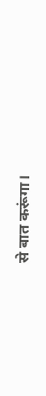से बात करूंगा।